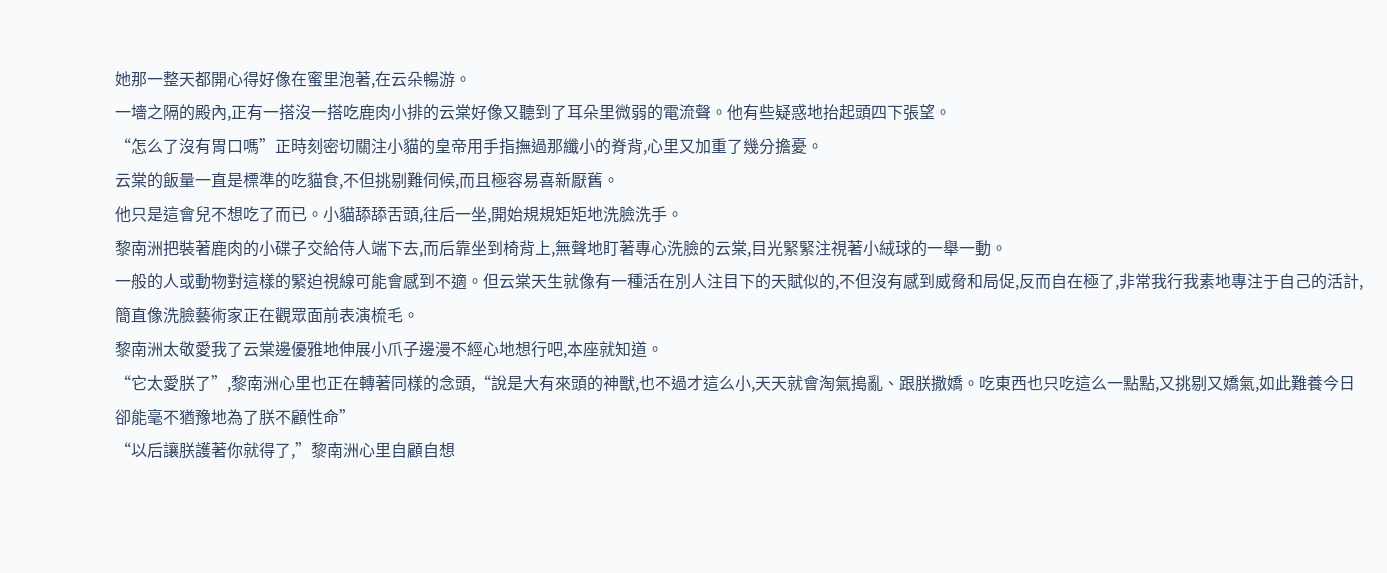她那一整天都開心得好像在蜜里泡著,在云朵暢游。
一墻之隔的殿內,正有一搭沒一搭吃鹿肉小排的云棠好像又聽到了耳朵里微弱的電流聲。他有些疑惑地抬起頭四下張望。
“怎么了沒有胃口嗎”正時刻密切關注小貓的皇帝用手指撫過那纖小的脊背,心里又加重了幾分擔憂。
云棠的飯量一直是標準的吃貓食,不但挑剔難伺候,而且極容易喜新厭舊。
他只是這會兒不想吃了而已。小貓舔舔舌頭,往后一坐,開始規規矩矩地洗臉洗手。
黎南洲把裝著鹿肉的小碟子交給侍人端下去,而后靠坐到椅背上,無聲地盯著專心洗臉的云棠,目光緊緊注視著小絨球的一舉一動。
一般的人或動物對這樣的緊迫視線可能會感到不適。但云棠天生就像有一種活在別人注目下的天賦似的,不但沒有感到威脅和局促,反而自在極了,非常我行我素地專注于自己的活計,簡直像洗臉藝術家正在觀眾面前表演梳毛。
黎南洲太敬愛我了云棠邊優雅地伸展小爪子邊漫不經心地想行吧,本座就知道。
“它太愛朕了”,黎南洲心里也正在轉著同樣的念頭,“說是大有來頭的神獸,也不過才這么小,天天就會淘氣搗亂、跟朕撒嬌。吃東西也只吃這么一點點,又挑剔又嬌氣,如此難養今日卻能毫不猶豫地為了朕不顧性命”
“以后讓朕護著你就得了,”黎南洲心里自顧自想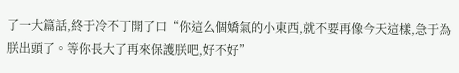了一大篇話,終于冷不丁開了口“你這么個嬌氣的小東西,就不要再像今天這樣,急于為朕出頭了。等你長大了再來保護朕吧,好不好”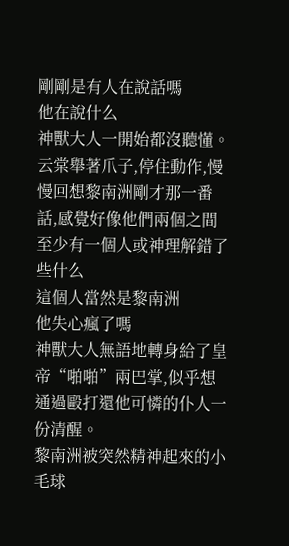剛剛是有人在說話嗎
他在說什么
神獸大人一開始都沒聽懂。云棠舉著爪子,停住動作,慢慢回想黎南洲剛才那一番話,感覺好像他們兩個之間至少有一個人或神理解錯了些什么
這個人當然是黎南洲
他失心瘋了嗎
神獸大人無語地轉身給了皇帝“啪啪”兩巴掌,似乎想通過毆打還他可憐的仆人一份清醒。
黎南洲被突然精神起來的小毛球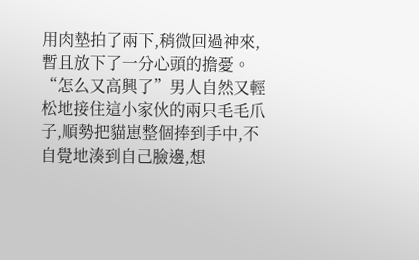用肉墊拍了兩下,稍微回過神來,暫且放下了一分心頭的擔憂。
“怎么又高興了”男人自然又輕松地接住這小家伙的兩只毛毛爪子,順勢把貓崽整個捧到手中,不自覺地湊到自己臉邊,想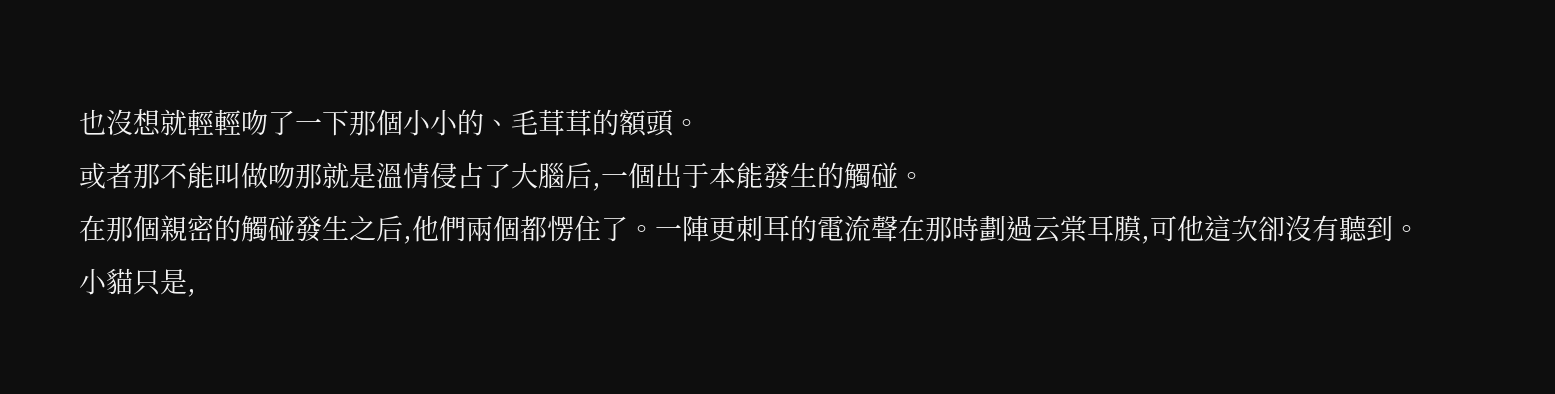也沒想就輕輕吻了一下那個小小的、毛茸茸的額頭。
或者那不能叫做吻那就是溫情侵占了大腦后,一個出于本能發生的觸碰。
在那個親密的觸碰發生之后,他們兩個都愣住了。一陣更刺耳的電流聲在那時劃過云棠耳膜,可他這次卻沒有聽到。
小貓只是,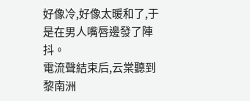好像冷,好像太暖和了,于是在男人嘴唇邊發了陣抖。
電流聲結束后,云棠聽到黎南洲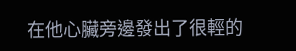在他心臟旁邊發出了很輕的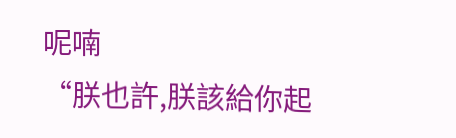呢喃
“朕也許,朕該給你起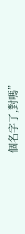個名字了,對嗎”